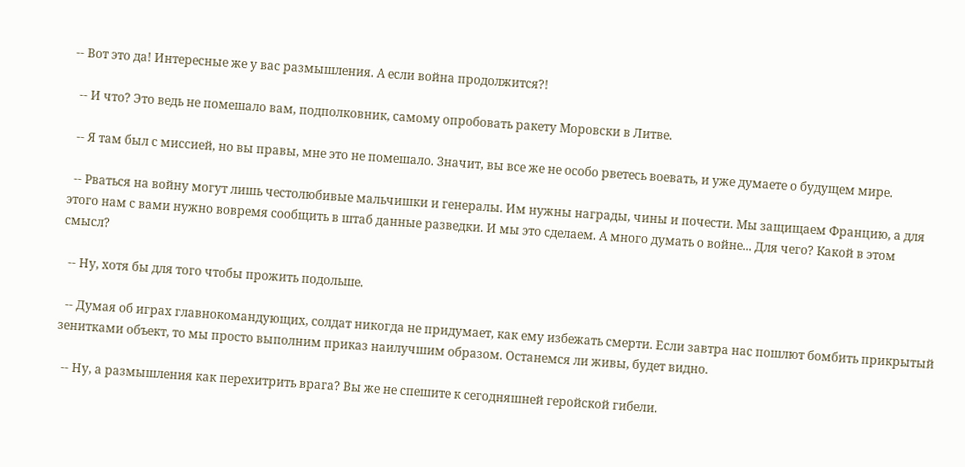-- Вот это да! Интересные же у вас размышления. А если война продолжится?!

  -- И что? Это ведь не помешало вам, подполковник, самому опробовать ракету Моровски в Литве.

  -- Я там был с миссией, но вы правы, мне это не помешало. Значит, вы все же не особо рветесь воевать, и уже думаете о будущем мире.

  -- Рваться на войну могут лишь честолюбивые мальчишки и генералы. Им нужны награды, чины и почести. Мы защищаем Францию, а для этого нам с вами нужно вовремя сообщить в штаб данные разведки. И мы это сделаем. А много думать о войне... Для чего? Какой в этом смысл?

  -- Ну, хотя бы для того чтобы прожить подольше.

  -- Думая об играх главнокомандующих, солдат никогда не придумает, как ему избежать смерти. Если завтра нас пошлют бомбить прикрытый зенитками объект, то мы просто выполним приказ наилучшим образом. Останемся ли живы, будет видно.

  -- Ну, а размышления как перехитрить врага? Вы же не спешите к сегодняшней геройской гибели.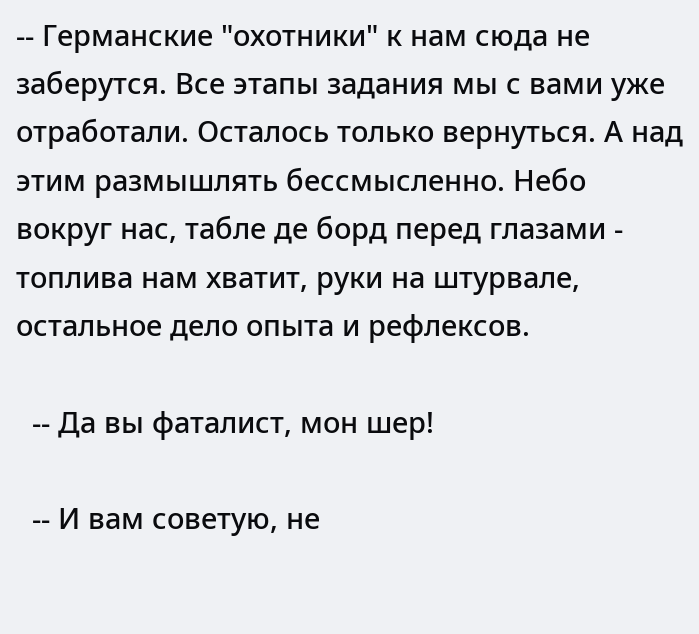-- Германские "охотники" к нам сюда не заберутся. Все этапы задания мы с вами уже отработали. Осталось только вернуться. А над этим размышлять бессмысленно. Небо вокруг нас, табле де борд перед глазами - топлива нам хватит, руки на штурвале, остальное дело опыта и рефлексов.

  -- Да вы фаталист, мон шер!

  -- И вам советую, не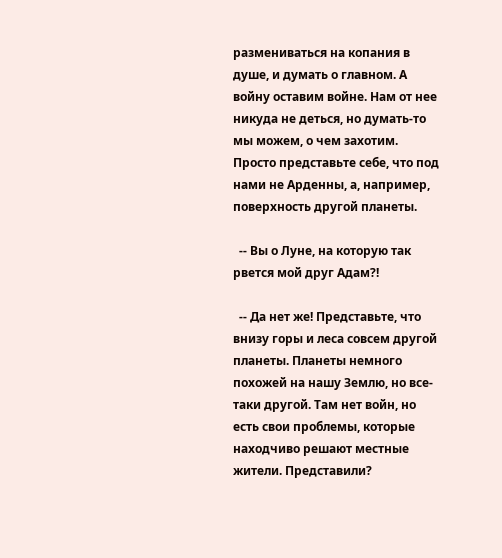размениваться на копания в душе, и думать о главном. А войну оставим войне. Нам от нее никуда не деться, но думать-то мы можем, о чем захотим. Просто представьте себе, что под нами не Арденны, а, например, поверхность другой планеты.

  -- Вы о Луне, на которую так рвется мой друг Адам?!

  -- Да нет же! Представьте, что внизу горы и леса совсем другой планеты. Планеты немного похожей на нашу Землю, но все-таки другой. Там нет войн, но есть свои проблемы, которые находчиво решают местные жители. Представили?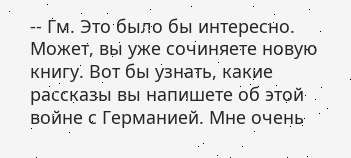-- Гм. Это было бы интересно. Может, вы уже сочиняете новую книгу. Вот бы узнать, какие рассказы вы напишете об этой войне с Германией. Мне очень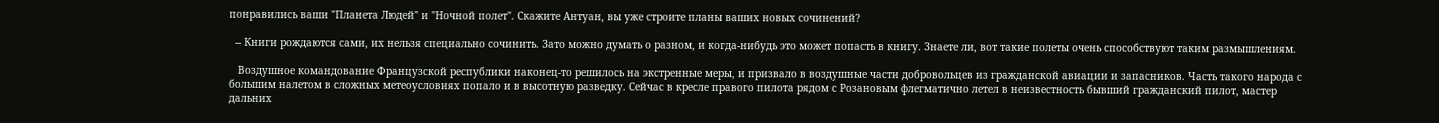понравились ваши "Планета Людей" и "Ночной полет". Скажите Антуан, вы уже строите планы ваших новых сочинений?

  -- Книги рождаются сами, их нельзя специально сочинить. Зато можно думать о разном, и когда-нибудь это может попасть в книгу. Знаете ли, вот такие полеты очень способствуют таким размышлениям.

   Воздушное командование Французской республики наконец-то решилось на экстренные меры, и призвало в воздушные части добровольцев из гражданской авиации и запасников. Часть такого народа с большим налетом в сложных метеоусловиях попало и в высотную разведку. Сейчас в кресле правого пилота рядом с Розановым флегматично летел в неизвестность бывший гражданский пилот, мастер дальних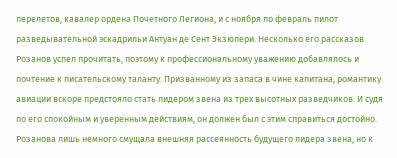перелетов, кавалер ордена Почетного Легиона, и с ноября по февраль пилот разведывательной эскадрильи Антуан де Сент Экзюпери. Несколько его рассказов Розанов успел прочитать, поэтому к профессиональному уважению добавлялось и почтение к писательскому таланту. Призванному из запаса в чине капитана, романтику авиации вскоре предстояло стать лидером звена из трех высотных разведчиков. И судя по его спокойным и уверенным действиям, он должен был с этим справиться достойно. Розанова лишь немного смущала внешняя рассеянность будущего лидера звена, но к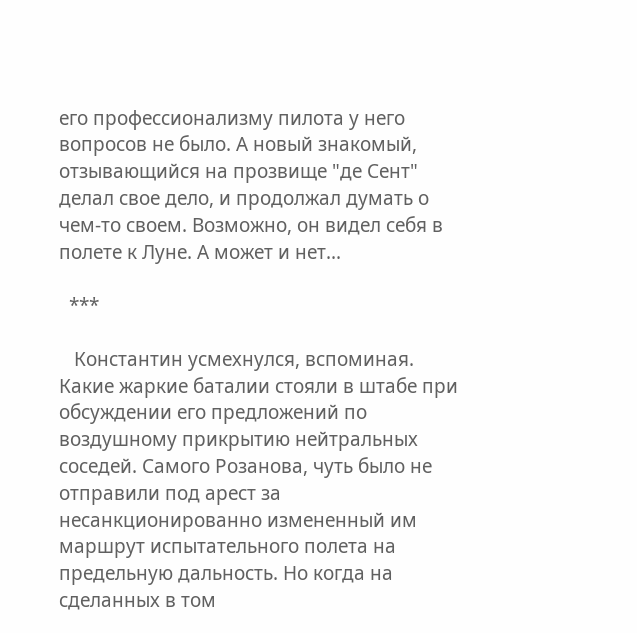его профессионализму пилота у него вопросов не было. А новый знакомый, отзывающийся на прозвище "де Сент" делал свое дело, и продолжал думать о чем-то своем. Возможно, он видел себя в полете к Луне. А может и нет...

  ***

   Константин усмехнулся, вспоминая. Какие жаркие баталии стояли в штабе при обсуждении его предложений по воздушному прикрытию нейтральных соседей. Самого Розанова, чуть было не отправили под арест за несанкционированно измененный им маршрут испытательного полета на предельную дальность. Но когда на сделанных в том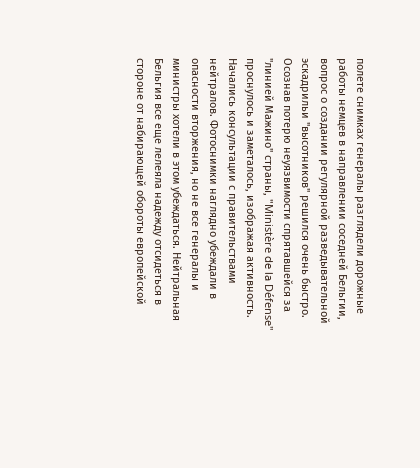полете снимках генералы разглядели дорожные работы немцев в направлении соседней Бельгии, вопрос о создании регулярной разведывательной эскадрильи "высотников" решился очень быстро. Осознав потерю неуязвимости спрятавшейся за "линией Мажино" страны, "Ministère de la Défense" проснулось и заметалось, изображая активность. Начались консультации с правительствами нейтралов. Фотоснимки наглядно убеждали в опасности вторжения, но не все генералы и министры хотели в этом убеждаться. Нейтральная Бельгия все еще лелеяла надежду отсидеться в стороне от набирающей обороты европейской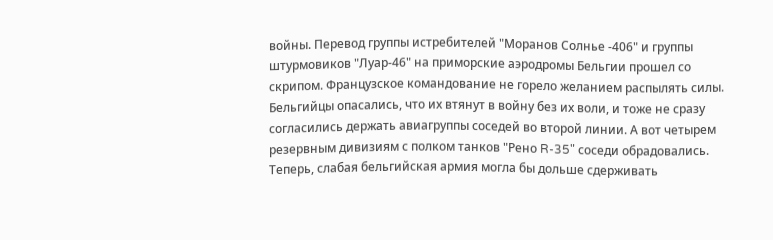войны. Перевод группы истребителей "Моранов Солнье -406" и группы штурмовиков "Луар-46" на приморские аэродромы Бельгии прошел со скрипом. Французское командование не горело желанием распылять силы. Бельгийцы опасались, что их втянут в войну без их воли, и тоже не сразу согласились держать авиагруппы соседей во второй линии. А вот четырем резервным дивизиям с полком танков "Рено R-35" соседи обрадовались. Теперь, слабая бельгийская армия могла бы дольше сдерживать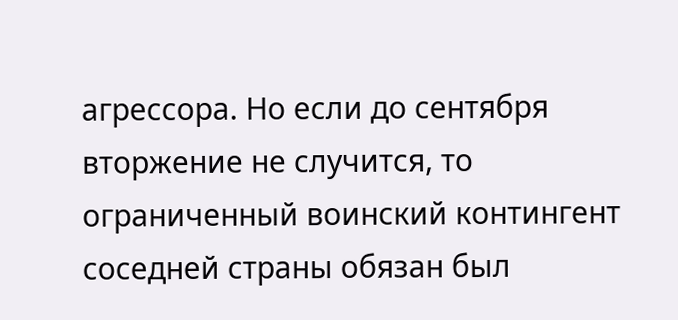агрессора. Но если до сентября вторжение не случится, то ограниченный воинский контингент соседней страны обязан был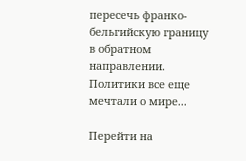пересечь франко-бельгийскую границу в обратном направлении. Политики все еще мечтали о мире...

Перейти на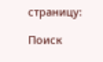страницу:

Поиск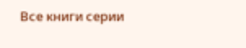Все книги серии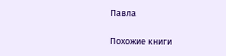Павла

Похожие книги